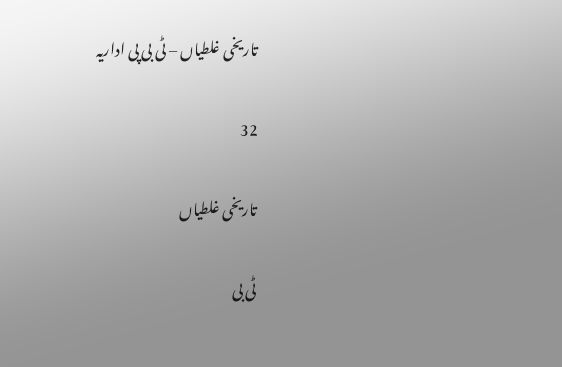تاریخی غلطیاں – ٹی بی پی اداریہ

32

تاریخی غلطیاں

ٹی بی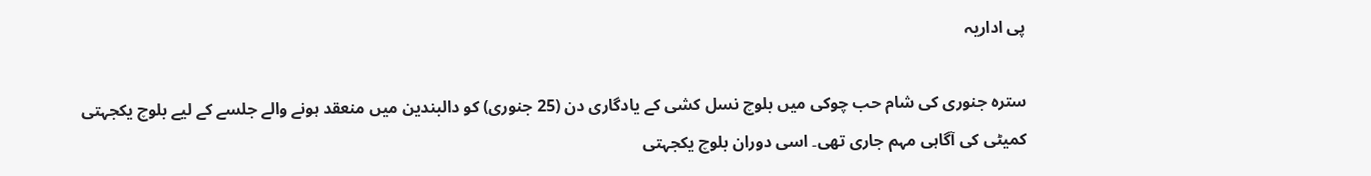پی اداریہ

سترہ جنوری کی شام حب چوکی میں بلوچ نسل کشی کے یادگاری دن (25 جنوری) کو دالبندین میں منعقد ہونے والے جلسے کے لیے بلوچ یکجہتی کمیٹی کی آگاہی مہم جاری تھی۔ اسی دوران بلوچ یکجہتی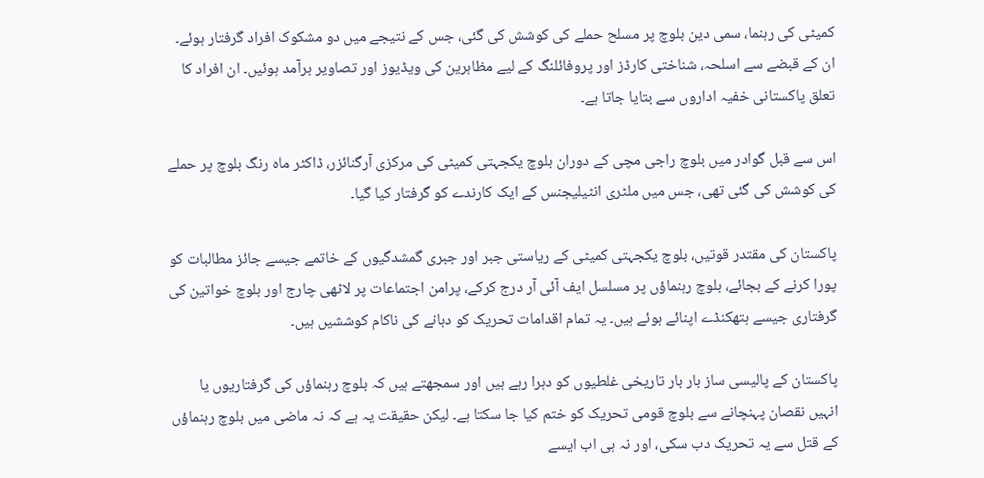کمیٹی کی رہنما، سمی دین بلوچ پر مسلح حملے کی کوشش کی گئی، جس کے نتیجے میں دو مشکوک افراد گرفتار ہوئے۔ ان کے قبضے سے اسلحہ، شناختی کارڈز اور پروفائلنگ کے لیے مظاہرین کی ویڈیوز اور تصاویر برآمد ہوئیں۔ ان افراد کا تعلق پاکستانی خفیہ اداروں سے بتایا جاتا ہے۔

اس سے قبل گوادر میں بلوچ راجی مچی کے دوران بلوچ یکجہتی کمیٹی کی مرکزی آرگنائزر، ڈاکٹر ماہ رنگ بلوچ پر حملے کی کوشش کی گئی تھی، جس میں ملٹری انٹیلیجنس کے ایک کارندے کو گرفتار کیا گیا۔

پاکستان کی مقتدر قوتیں، بلوچ یکجہتی کمیٹی کے ریاستی جبر اور جبری گمشدگیوں کے خاتمے جیسے جائز مطالبات کو پورا کرنے کے بجائے، بلوچ رہنماؤں پر مسلسل ایف آئی آر درج کرکے، پرامن اجتماعات پر لاٹھی چارج اور بلوچ خواتین کی گرفتاری جیسے ہتھکنڈے اپنائے ہوئے ہیں۔ یہ تمام اقدامات تحریک کو دبانے کی ناکام کوششیں ہیں۔

پاکستان کے پالیسی ساز بار بار تاریخی غلطیوں کو دہرا رہے ہیں اور سمجھتے ہیں کہ بلوچ رہنماؤں کی گرفتاریوں یا انہیں نقصان پہنچانے سے بلوچ قومی تحریک کو ختم کیا جا سکتا ہے۔ لیکن حقیقت یہ ہے کہ نہ ماضی میں بلوچ رہنماؤں کے قتل سے یہ تحریک دب سکی، اور نہ ہی اب ایسے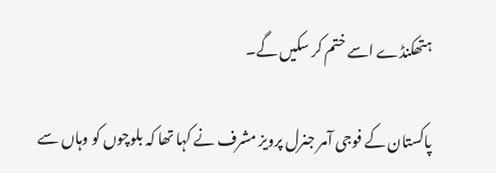ہتھکنڈے اسے ختم کر سکیں گے۔

پاکستان کے فوجی آمر جنرل پرویز مشرف نے کہا تھا کہ بلوچوں کو وہاں سے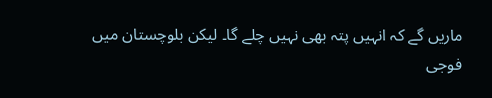ماریں گے کہ انہیں پتہ بھی نہیں چلے گا۔ لیکن بلوچستان میں فوجی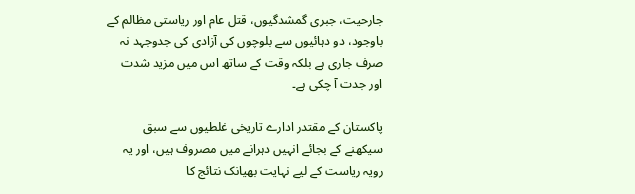جارحیت، جبری گمشدگیوں، قتل عام اور ریاستی مظالم کے باوجود، دو دہائیوں سے بلوچوں کی آزادی کی جدوجہد نہ صرف جاری ہے بلکہ وقت کے ساتھ اس میں مزید شدت اور جدت آ چکی ہے۔

پاکستان کے مقتدر ادارے تاریخی غلطیوں سے سبق سیکھنے کے بجائے انہیں دہرانے میں مصروف ہیں، اور یہ رویہ ریاست کے لیے نہایت بھیانک نتائج کا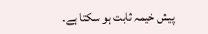پیش خیمہ ثابت ہو سکتا ہے۔